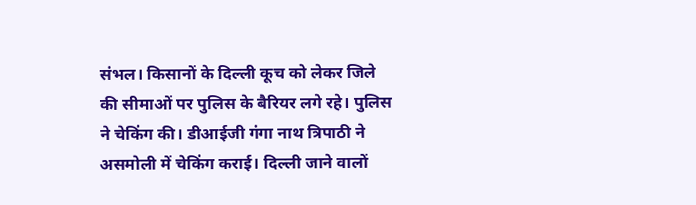संभल। किसानों के दिल्ली कूच को लेकर जिले की सीमाओं पर पुलिस के बैरियर लगे रहे। पुलिस ने चेकिंग की। डीआईजी गंगा नाथ त्रिपाठी ने असमोली में चेकिंग कराई। दिल्ली जाने वालों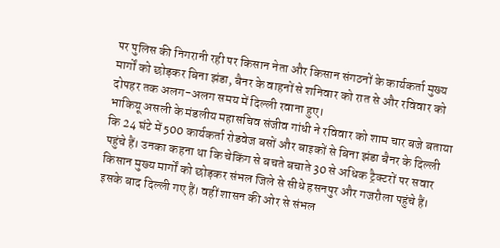पर पुलिस की निगरानी रही पर किसान नेता और किसान संगठनों के कार्यकर्ता मुख्य मार्गों को छोड़कर बिना झंडा, बैनर के वाहनों से शनिवार को रात से और रविवार को दोपहर तक अलग-अलग समय में दिल्ली रवाना हुए।
भाकियू असली के मंडलीय महासचिव संजीव गांधी ने रविवार को शाम चार बजे बताया कि 24 घंटे में 500 कार्यकर्ता रोडवेज बसों और बाइकों से बिना झंडा बैनर के दिल्ली पहुंचे हैं। उनका कहना था कि चेकिंग से बचते बचाते 30 से अधिक ट्रैक्टरों पर सवार किसान मुख्य मार्गों को छोड़कर संभल जिले से सीधे हसनपुर और गजरौला पहुंचे हैं। इसके बाद दिल्ली गए हैं। वहीं शासन की ओर से संभल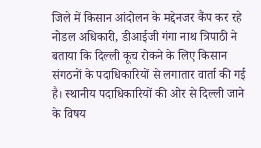जिले में किसान आंदोलन के मद्देनजर कैंप कर रहे नोडल अधिकारी, डीआईजी गंगा नाथ त्रिपाठी ने बताया कि दिल्ली कूच रोकने के लिए किसान संगठनों के पदाधिकारियों से लगातार वार्ता की गई है। स्थानीय पदाधिकारियों की ओर से दिल्ली जाने के विषय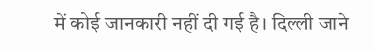में कोई जानकारी नहीं दी गई है। दिल्ली जाने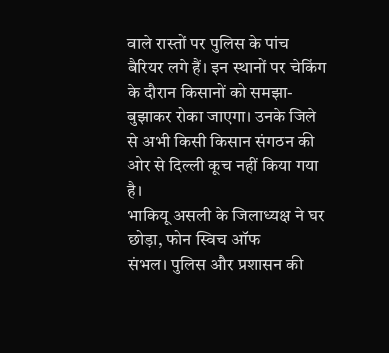वाले रास्तों पर पुलिस के पांच बैरियर लगे हैं। इन स्थानों पर चेकिंग के दौरान किसानों को समझा-बुझाकर रोका जाएगा। उनके जिले से अभी किसी किसान संगठन की ओर से दिल्ली कूच नहीं किया गया है।
भाकियू असली के जिलाध्यक्ष ने घर छोड़ा, फोन स्विच ऑफ
संभल। पुलिस और प्रशासन की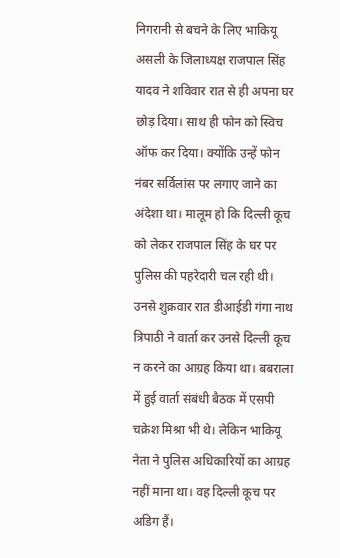निगरानी से बचने के लिए भाकियू असली के जिलाध्यक्ष राजपाल सिंह यादव ने शविवार रात से ही अपना घर छोड़ दिया। साथ ही फोन को स्विच ऑफ कर दिया। क्योंकि उन्हें फोन नंबर सर्विलांस पर लगाए जाने का अंदेशा था। मालूम हो कि दिल्ली कूच को लेकर राजपाल सिंह के घर पर पुलिस की पहरेदारी चल रही थी। उनसे शुक्रवार रात डीआईडी गंगा नाथ त्रिपाठी ने वार्ता कर उनसे दिल्ली कूच न करने का आग्रह किया था। बबराला में हुई वार्ता संबंधी बैठक में एसपी चक्रेश मिश्रा भी थे। लेकिन भाकियू नेता ने पुलिस अधिकारियों का आग्रह नहीं माना था। वह दिल्ली कूच पर अडिग हैं।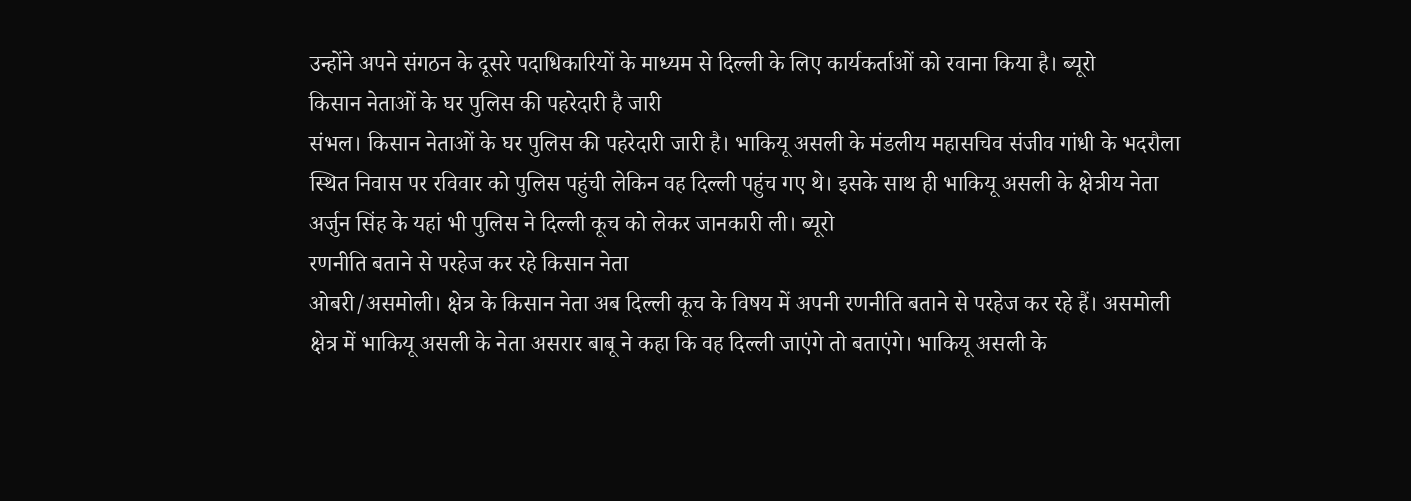उन्होंने अपने संगठन के दूसरे पदाधिकारियों के माध्यम से दिल्ली के लिए कार्यकर्ताओं को रवाना किया है। ब्यूरो
किसान नेताओं के घर पुलिस की पहरेदारी है जारी
संभल। किसान नेताओं के घर पुलिस की पहरेदारी जारी है। भाकियू असली के मंडलीय महासचिव संजीव गांधी के भदरौला स्थित निवास पर रविवार को पुलिस पहुंची लेकिन वह दिल्ली पहुंच गए थे। इसके साथ ही भाकियू असली के क्षेत्रीय नेता अर्जुन सिंह के यहां भी पुलिस ने दिल्ली कूच को लेकर जानकारी ली। ब्यूरो
रणनीति बताने से परहेज कर रहे किसान नेता
ओबरी/असमोली। क्षेत्र के किसान नेता अब दिल्ली कूच के विषय में अपनी रणनीति बताने से परहेज कर रहे हैं। असमोली क्षेत्र में भाकियू असली के नेता असरार बाबू ने कहा कि वह दिल्ली जाएंगे तो बताएंगे। भाकियू असली के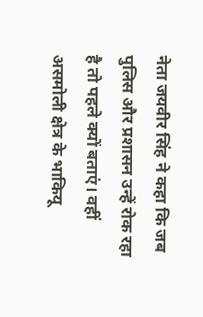नेता जयवीर सिंह ने कहा कि जब पुलिस और प्रशासन उन्हें रोक रहा है तो पहले क्यों बताएं। वहीं असमोली क्षेत्र के भाकियू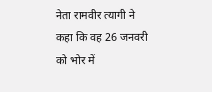नेता रामवीर त्यागी ने कहा कि वह 26 जनवरी को भोर में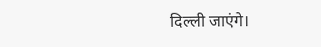दिल्ली जाएंगे।